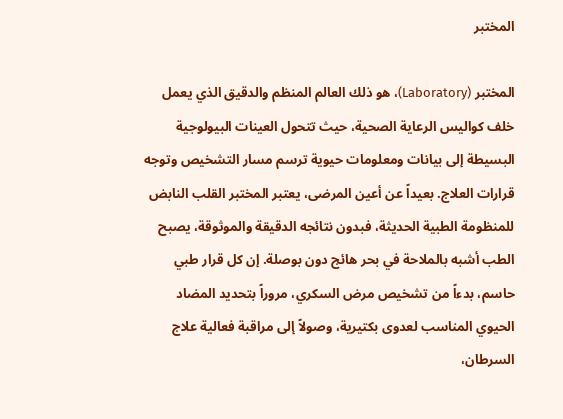المختبر

المختبر (Laboratory)، هو ذلك العالم المنظم والدقيق الذي يعمل خلف كواليس الرعاية الصحية، حيث تتحول العينات البيولوجية البسيطة إلى بيانات ومعلومات حيوية ترسم مسار التشخيص وتوجه قرارات العلاج. بعيداً عن أعين المرضى، يعتبر المختبر القلب النابض للمنظومة الطبية الحديثة، فبدون نتائجه الدقيقة والموثوقة، يصبح الطب أشبه بالملاحة في بحر هائج دون بوصلة. إن كل قرار طبي حاسم، بدءاً من تشخيص مرض السكري، مروراً بتحديد المضاد الحيوي المناسب لعدوى بكتيرية، وصولاً إلى مراقبة فعالية علاج السرطان،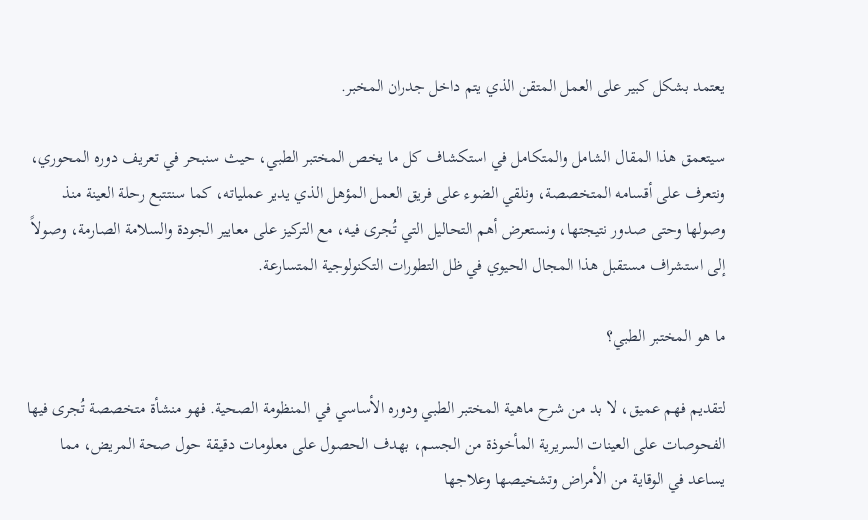يعتمد بشكل كبير على العمل المتقن الذي يتم داخل جدران المخبر.

سيتعمق هذا المقال الشامل والمتكامل في استكشاف كل ما يخص المختبر الطبي، حيث سنبحر في تعريف دوره المحوري، ونتعرف على أقسامه المتخصصة، ونلقي الضوء على فريق العمل المؤهل الذي يدير عملياته، كما سنتتبع رحلة العينة منذ وصولها وحتى صدور نتيجتها، ونستعرض أهم التحاليل التي تُجرى فيه، مع التركيز على معايير الجودة والسلامة الصارمة، وصولاً إلى استشراف مستقبل هذا المجال الحيوي في ظل التطورات التكنولوجية المتسارعة.

ما هو المختبر الطبي؟

لتقديم فهم عميق، لا بد من شرح ماهية المختبر الطبي ودوره الأساسي في المنظومة الصحية. فهو منشأة متخصصة تُجرى فيها الفحوصات على العينات السريرية المأخوذة من الجسم، بهدف الحصول على معلومات دقيقة حول صحة المريض، مما يساعد في الوقاية من الأمراض وتشخيصها وعلاجها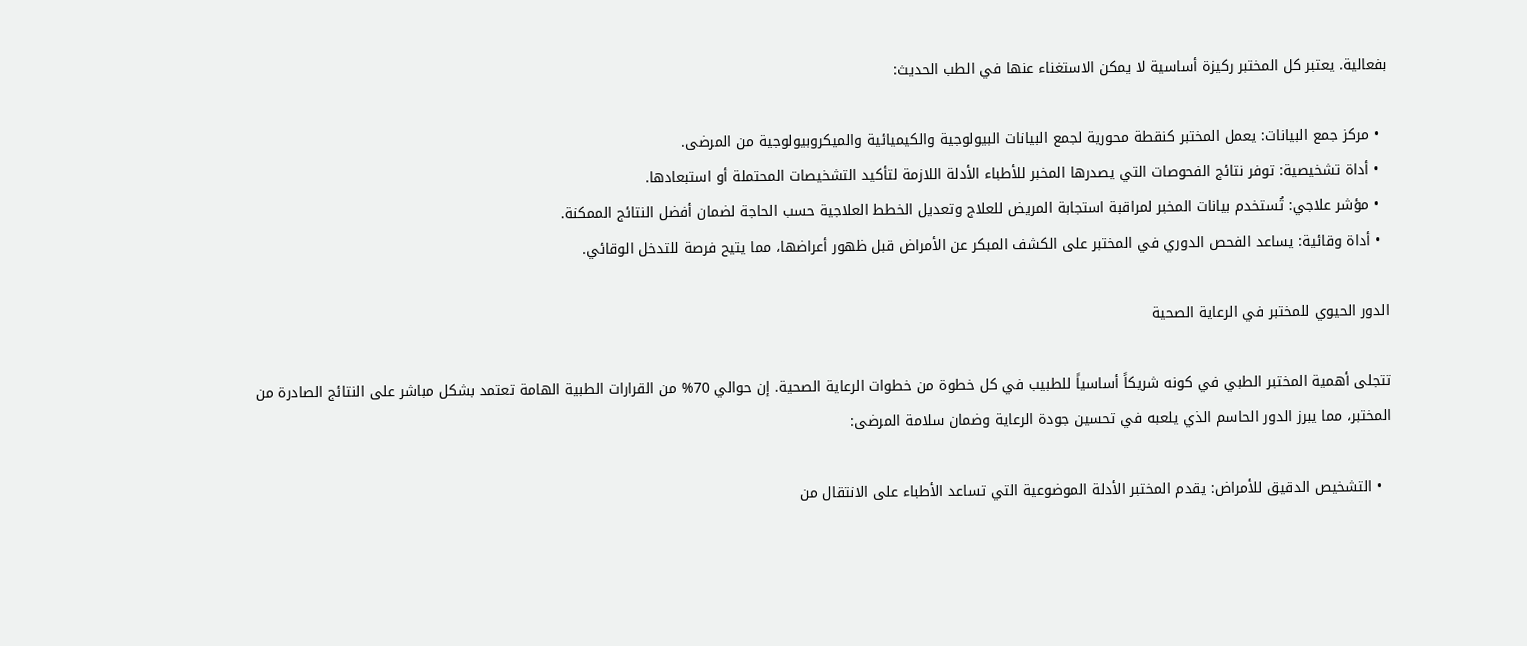بفعالية. يعتبر كل المختبر ركيزة أساسية لا يمكن الاستغناء عنها في الطب الحديث:

  • مركز جمع البيانات: يعمل المختبر كنقطة محورية لجمع البيانات البيولوجية والكيميائية والميكروبيولوجية من المرضى.
  • أداة تشخيصية: توفر نتائج الفحوصات التي يصدرها المخبر للأطباء الأدلة اللازمة لتأكيد التشخيصات المحتملة أو استبعادها.
  • مؤشر علاجي: تُستخدم بيانات المخبر لمراقبة استجابة المريض للعلاج وتعديل الخطط العلاجية حسب الحاجة لضمان أفضل النتائج الممكنة.
  • أداة وقائية: يساعد الفحص الدوري في المختبر على الكشف المبكر عن الأمراض قبل ظهور أعراضها، مما يتيح فرصة للتدخل الوقائي.

الدور الحيوي للمختبر في الرعاية الصحية

تتجلى أهمية المختبر الطبي في كونه شريكاً أساسياً للطبيب في كل خطوة من خطوات الرعاية الصحية. إن حوالي 70% من القرارات الطبية الهامة تعتمد بشكل مباشر على النتائج الصادرة من المختبر، مما يبرز الدور الحاسم الذي يلعبه في تحسين جودة الرعاية وضمان سلامة المرضى:

  • التشخيص الدقيق للأمراض: يقدم المختبر الأدلة الموضوعية التي تساعد الأطباء على الانتقال من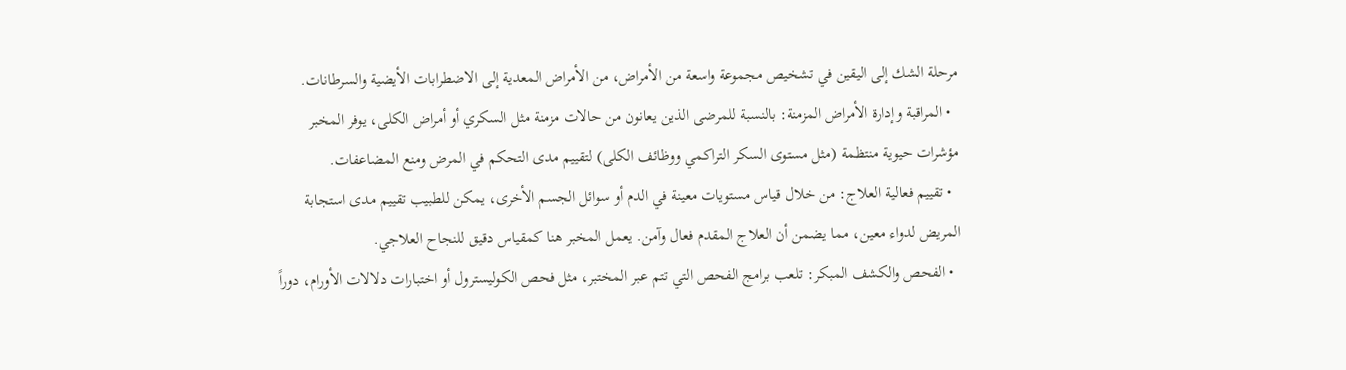مرحلة الشك إلى اليقين في تشخيص مجموعة واسعة من الأمراض، من الأمراض المعدية إلى الاضطرابات الأيضية والسرطانات.
  • المراقبة وإدارة الأمراض المزمنة: بالنسبة للمرضى الذين يعانون من حالات مزمنة مثل السكري أو أمراض الكلى، يوفر المخبر مؤشرات حيوية منتظمة (مثل مستوى السكر التراكمي ووظائف الكلى) لتقييم مدى التحكم في المرض ومنع المضاعفات.
  • تقييم فعالية العلاج: من خلال قياس مستويات معينة في الدم أو سوائل الجسم الأخرى، يمكن للطبيب تقييم مدى استجابة المريض لدواء معين، مما يضمن أن العلاج المقدم فعال وآمن. يعمل المخبر هنا كمقياس دقيق للنجاح العلاجي.
  • الفحص والكشف المبكر: تلعب برامج الفحص التي تتم عبر المختبر، مثل فحص الكوليسترول أو اختبارات دلالات الأورام، دوراً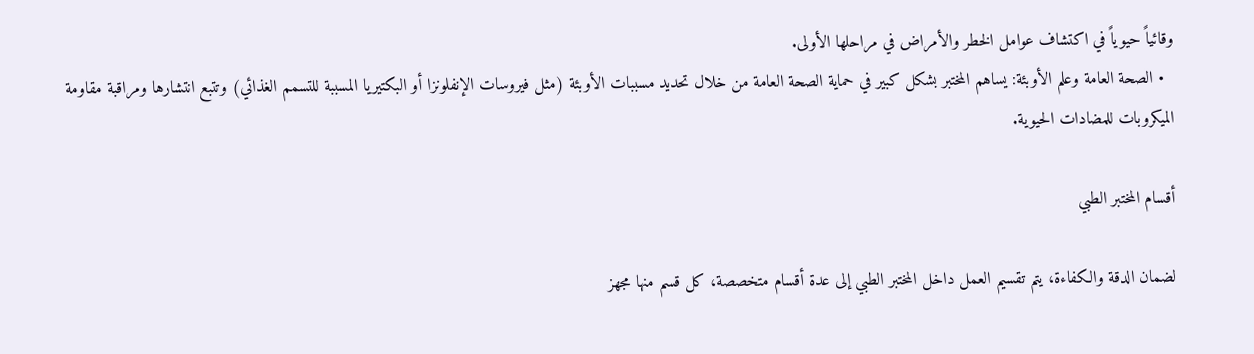وقائياً حيوياً في اكتشاف عوامل الخطر والأمراض في مراحلها الأولى.
  • الصحة العامة وعلم الأوبئة: يساهم المختبر بشكل كبير في حماية الصحة العامة من خلال تحديد مسببات الأوبئة (مثل فيروسات الإنفلونزا أو البكتيريا المسببة للتسمم الغذائي) وتتبع انتشارها ومراقبة مقاومة الميكروبات للمضادات الحيوية.

أقسام المختبر الطبي

لضمان الدقة والكفاءة، يتم تقسيم العمل داخل المختبر الطبي إلى عدة أقسام متخصصة، كل قسم منها مجهز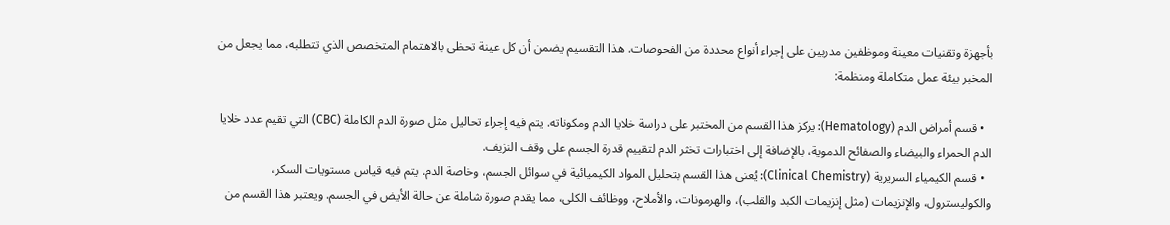بأجهزة وتقنيات معينة وموظفين مدربين على إجراء أنواع محددة من الفحوصات. هذا التقسيم يضمن أن كل عينة تحظى بالاهتمام المتخصص الذي تتطلبه، مما يجعل من المخبر بيئة عمل متكاملة ومنظمة:

  • قسم أمراض الدم (Hematology): يركز هذا القسم من المختبر على دراسة خلايا الدم ومكوناته. يتم فيه إجراء تحاليل مثل صورة الدم الكاملة (CBC) التي تقيم عدد خلايا الدم الحمراء والبيضاء والصفائح الدموية، بالإضافة إلى اختبارات تخثر الدم لتقييم قدرة الجسم على وقف النزيف.
  • قسم الكيمياء السريرية (Clinical Chemistry): يُعنى هذا القسم بتحليل المواد الكيميائية في سوائل الجسم، وخاصة الدم. يتم فيه قياس مستويات السكر، والكوليسترول، والإنزيمات (مثل إنزيمات الكبد والقلب)، والهرمونات، والأملاح، ووظائف الكلى، مما يقدم صورة شاملة عن حالة الأيض في الجسم. ويعتبر هذا القسم من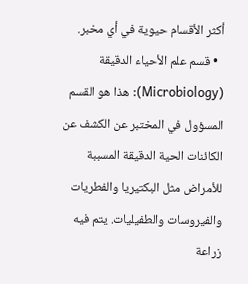أكثر الأقسام حيوية في أي مخبر.
  • قسم علم الأحياء الدقيقة (Microbiology): هذا هو القسم المسؤول في المختبر عن الكشف عن الكائنات الحية الدقيقة المسببة للأمراض مثل البكتيريا والفطريات والفيروسات والطفيليات. يتم فيه زراعة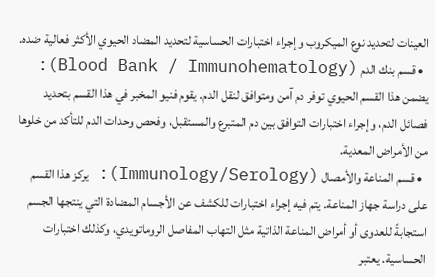العينات لتحديد نوع الميكروب وإجراء اختبارات الحساسية لتحديد المضاد الحيوي الأكثر فعالية ضده.
  • قسم بنك الدم (Blood Bank / Immunohematology): يضمن هذا القسم الحيوي توفر دم آمن ومتوافق لنقل الدم. يقوم فنيو المخبر في هذا القسم بتحديد فصائل الدم، وإجراء اختبارات التوافق بين دم المتبرع والمستقبل، وفحص وحدات الدم للتأكد من خلوها من الأمراض المعدية.
  • قسم المناعة والأمصال (Immunology/Serology): يركز هذا القسم على دراسة جهاز المناعة. يتم فيه إجراء اختبارات للكشف عن الأجسام المضادة التي ينتجها الجسم استجابةً للعدوى أو أمراض المناعة الذاتية مثل التهاب المفاصل الروماتويدي، وكذلك اختبارات الحساسية. يعتبر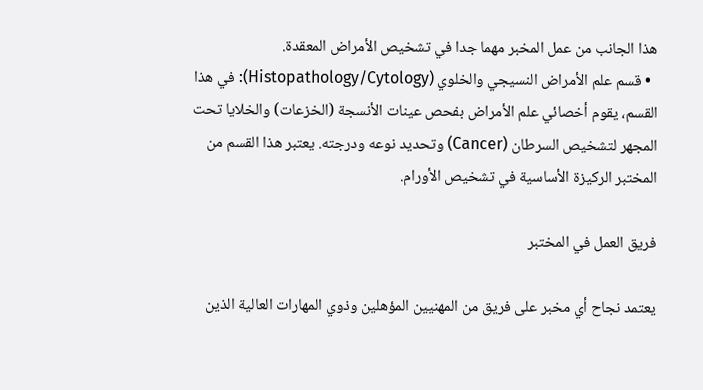هذا الجانب من عمل المخبر مهما جدا في تشخيص الأمراض المعقدة.
  • قسم علم الأمراض النسيجي والخلوي (Histopathology/Cytology): في هذا القسم، يقوم أخصائي علم الأمراض بفحص عينات الأنسجة (الخزعات) والخلايا تحت المجهر لتشخيص السرطان (Cancer) وتحديد نوعه ودرجته. يعتبر هذا القسم من المختبر الركيزة الأساسية في تشخيص الأورام.

فريق العمل في المختبر

يعتمد نجاح أي مخبر على فريق من المهنيين المؤهلين وذوي المهارات العالية الذين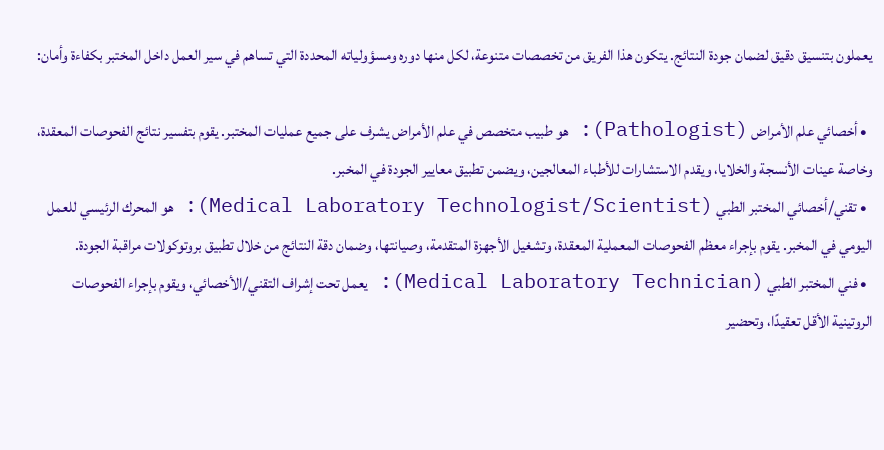يعملون بتنسيق دقيق لضمان جودة النتائج. يتكون هذا الفريق من تخصصات متنوعة، لكل منها دوره ومسؤولياته المحددة التي تساهم في سير العمل داخل المختبر بكفاءة وأمان:

  • أخصائي علم الأمراض (Pathologist): هو طبيب متخصص في علم الأمراض يشرف على جميع عمليات المختبر. يقوم بتفسير نتائج الفحوصات المعقدة، وخاصة عينات الأنسجة والخلايا، ويقدم الاستشارات للأطباء المعالجين، ويضمن تطبيق معايير الجودة في المخبر.
  • تقني/أخصائي المختبر الطبي (Medical Laboratory Technologist/Scientist): هو المحرك الرئيسي للعمل اليومي في المخبر. يقوم بإجراء معظم الفحوصات المعملية المعقدة، وتشغيل الأجهزة المتقدمة، وصيانتها، وضمان دقة النتائج من خلال تطبيق بروتوكولات مراقبة الجودة.
  • فني المختبر الطبي (Medical Laboratory Technician): يعمل تحت إشراف التقني/الأخصائي، ويقوم بإجراء الفحوصات الروتينية الأقل تعقيدًا، وتحضير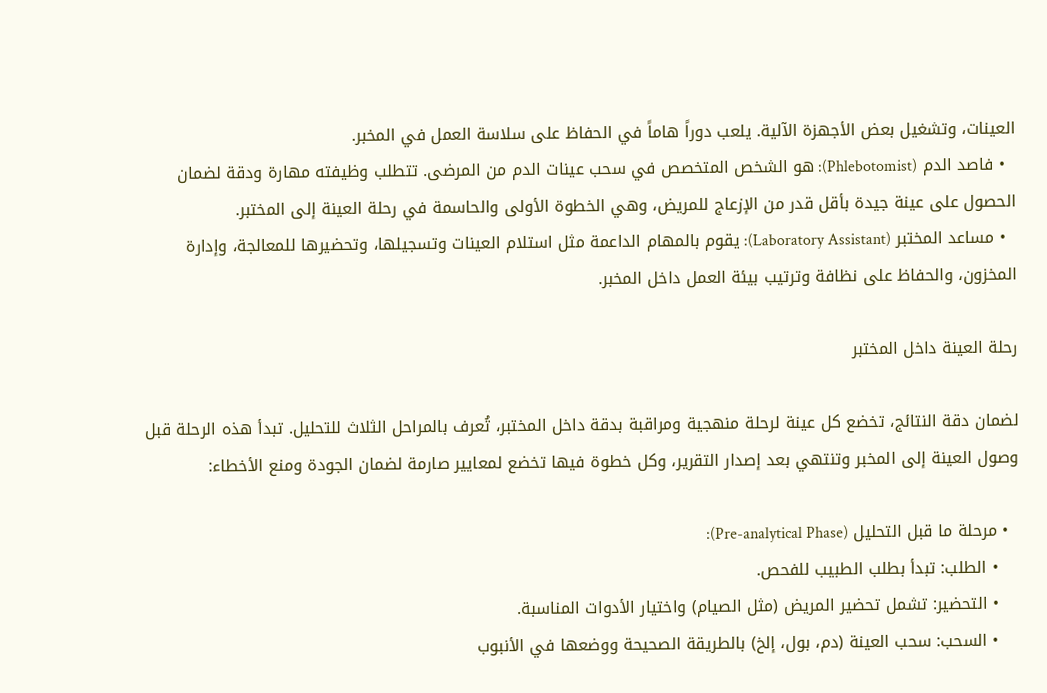العينات، وتشغيل بعض الأجهزة الآلية. يلعب دوراً هاماً في الحفاظ على سلاسة العمل في المخبر.
  • فاصد الدم (Phlebotomist): هو الشخص المتخصص في سحب عينات الدم من المرضى. تتطلب وظيفته مهارة ودقة لضمان الحصول على عينة جيدة بأقل قدر من الإزعاج للمريض، وهي الخطوة الأولى والحاسمة في رحلة العينة إلى المختبر.
  • مساعد المختبر (Laboratory Assistant): يقوم بالمهام الداعمة مثل استلام العينات وتسجيلها، وتحضيرها للمعالجة، وإدارة المخزون، والحفاظ على نظافة وترتيب بيئة العمل داخل المخبر.

رحلة العينة داخل المختبر

لضمان دقة النتائج، تخضع كل عينة لرحلة منهجية ومراقبة بدقة داخل المختبر، تُعرف بالمراحل الثلاث للتحليل. تبدأ هذه الرحلة قبل وصول العينة إلى المخبر وتنتهي بعد إصدار التقرير، وكل خطوة فيها تخضع لمعايير صارمة لضمان الجودة ومنع الأخطاء:

  • مرحلة ما قبل التحليل (Pre-analytical Phase):
    • الطلب: تبدأ بطلب الطبيب للفحص.
    • التحضير: تشمل تحضير المريض (مثل الصيام) واختيار الأدوات المناسبة.
    • السحب: سحب العينة (دم، بول، إلخ) بالطريقة الصحيحة ووضعها في الأنبوب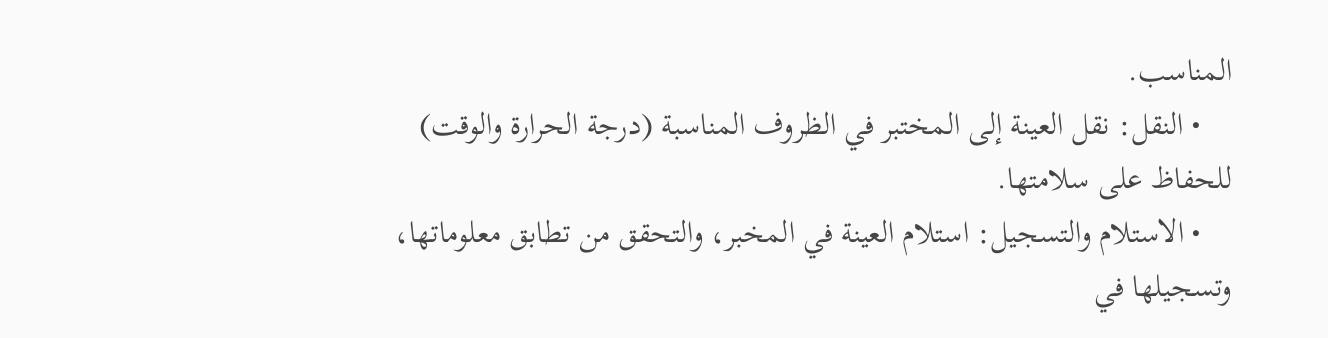المناسب.
    • النقل: نقل العينة إلى المختبر في الظروف المناسبة (درجة الحرارة والوقت) للحفاظ على سلامتها.
    • الاستلام والتسجيل: استلام العينة في المخبر، والتحقق من تطابق معلوماتها، وتسجيلها في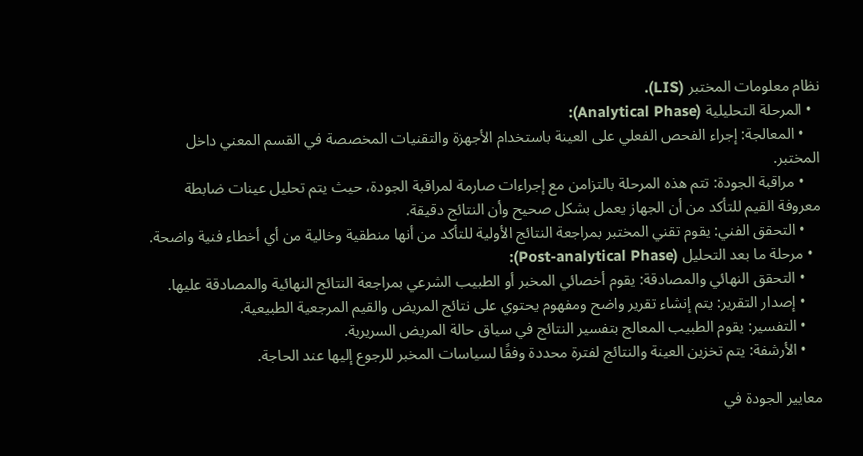نظام معلومات المختبر (LIS).
  • المرحلة التحليلية (Analytical Phase):
    • المعالجة: إجراء الفحص الفعلي على العينة باستخدام الأجهزة والتقنيات المخصصة في القسم المعني داخل المختبر.
    • مراقبة الجودة: تتم هذه المرحلة بالتزامن مع إجراءات صارمة لمراقبة الجودة، حيث يتم تحليل عينات ضابطة معروفة القيم للتأكد من أن الجهاز يعمل بشكل صحيح وأن النتائج دقيقة.
    • التحقق الفني: يقوم تقني المختبر بمراجعة النتائج الأولية للتأكد من أنها منطقية وخالية من أي أخطاء فنية واضحة.
  • مرحلة ما بعد التحليل (Post-analytical Phase):
    • التحقق النهائي والمصادقة: يقوم أخصائي المخبر أو الطبيب الشرعي بمراجعة النتائج النهائية والمصادقة عليها.
    • إصدار التقرير: يتم إنشاء تقرير واضح ومفهوم يحتوي على نتائج المريض والقيم المرجعية الطبيعية.
    • التفسير: يقوم الطبيب المعالج بتفسير النتائج في سياق حالة المريض السريرية.
    • الأرشفة: يتم تخزين العينة والنتائج لفترة محددة وفقًا لسياسات المخبر للرجوع إليها عند الحاجة.

معايير الجودة في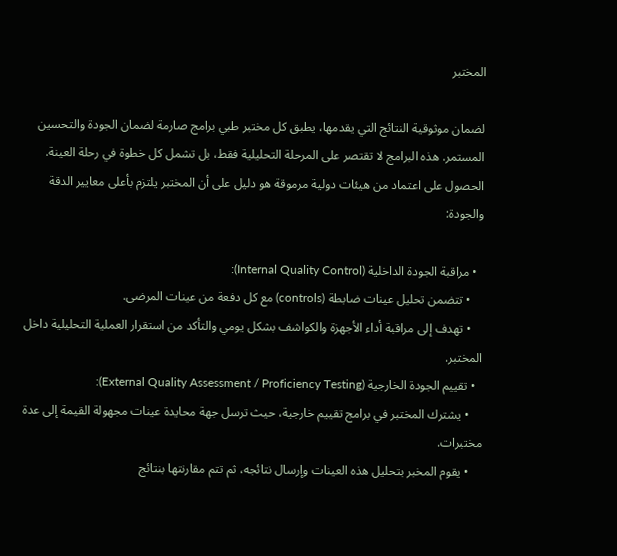المختبر

لضمان موثوقية النتائج التي يقدمها، يطبق كل مختبر طبي برامج صارمة لضمان الجودة والتحسين المستمر. هذه البرامج لا تقتصر على المرحلة التحليلية فقط، بل تشمل كل خطوة في رحلة العينة. الحصول على اعتماد من هيئات دولية مرموقة هو دليل على أن المختبر يلتزم بأعلى معايير الدقة والجودة:

  • مراقبة الجودة الداخلية (Internal Quality Control):
    • تتضمن تحليل عينات ضابطة (controls) مع كل دفعة من عينات المرضى.
    • تهدف إلى مراقبة أداء الأجهزة والكواشف بشكل يومي والتأكد من استقرار العملية التحليلية داخل المختبر.
  • تقييم الجودة الخارجية (External Quality Assessment / Proficiency Testing):
    • يشترك المختبر في برامج تقييم خارجية، حيث ترسل جهة محايدة عينات مجهولة القيمة إلى عدة مختبرات.
    • يقوم المخبر بتحليل هذه العينات وإرسال نتائجه، ثم تتم مقارنتها بنتائج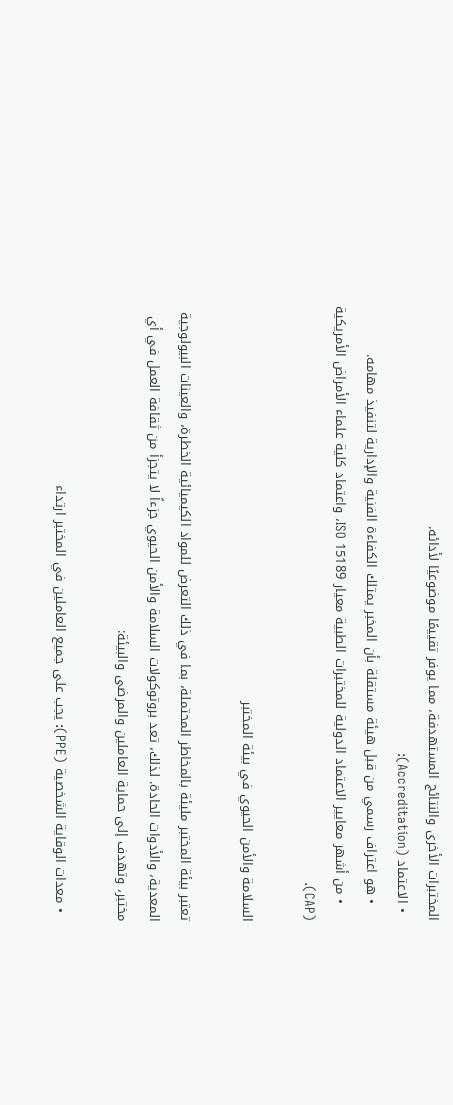المختبرات الأخرى والنتائج المستهدفة، مما يوفر تقييمًا موضوعيًا لأدائه.
  • الاعتماد (Accreditation):
    • هو اعتراف رسمي من قبل هيئة مستقلة بأن المخبر يمتلك الكفاءة الفنية والإدارية لتنفيذ مهامه.
    • من أشهر معايير الاعتماد الدولية للمختبرات الطبية معيار ISO 15189، واعتماد كلية علماء الأمراض الأمريكية (CAP).

السلامة والأمن الحيوي في بيئة المختبر

تعتبر بيئة المختبر مليئة بالمخاطر المحتملة، بما في ذلك التعرض للمواد الكيميائية الخطرة، والعينات البيولوجية المعدية، والأدوات الحادة. لذلك، تعد بروتوكولات السلامة والأمن الحيوي جزءاً لا يتجزأ من ثقافة العمل في أي مختبر، وتهدف إلى حماية العاملين والمرضى والبيئة:

  • معدات الوقاية الشخصية (PPE): يجب على جميع العاملين في المختبر ارتداء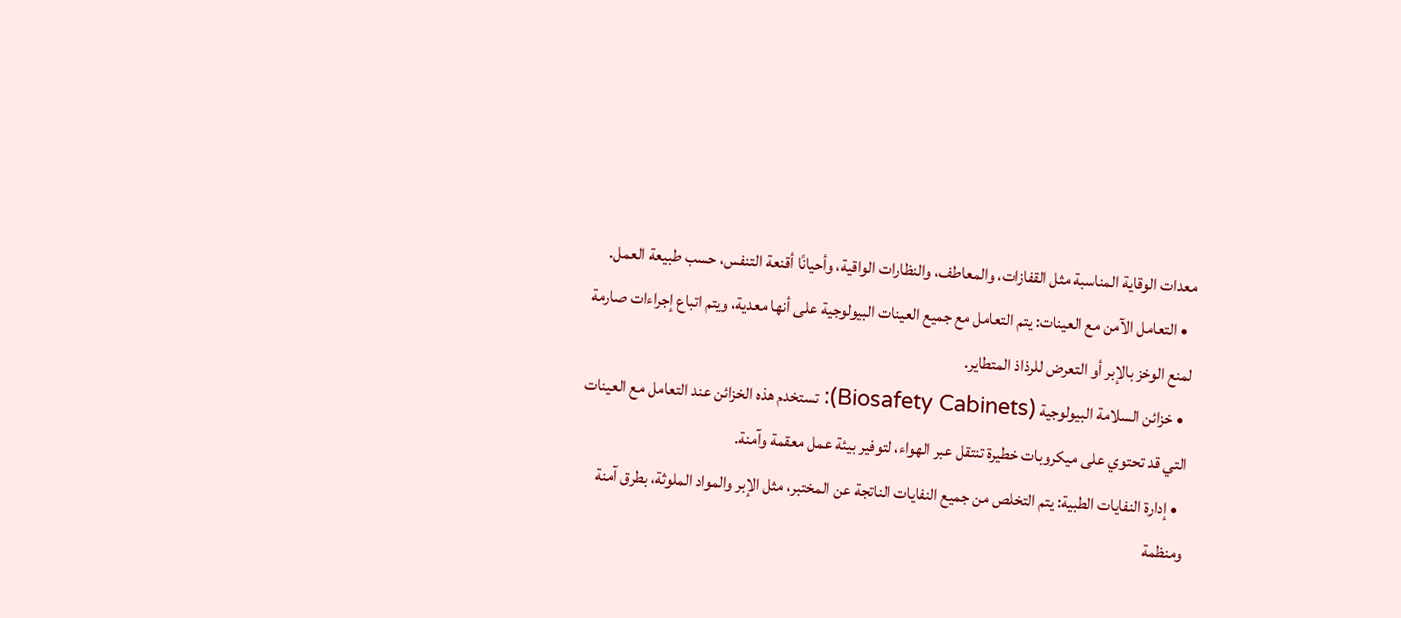معدات الوقاية المناسبة مثل القفازات، والمعاطف، والنظارات الواقية، وأحيانًا أقنعة التنفس، حسب طبيعة العمل.
  • التعامل الآمن مع العينات: يتم التعامل مع جميع العينات البيولوجية على أنها معدية، ويتم اتباع إجراءات صارمة لمنع الوخز بالإبر أو التعرض للرذاذ المتطاير.
  • خزائن السلامة البيولوجية (Biosafety Cabinets): تستخدم هذه الخزائن عند التعامل مع العينات التي قد تحتوي على ميكروبات خطيرة تنتقل عبر الهواء، لتوفير بيئة عمل معقمة وآمنة.
  • إدارة النفايات الطبية: يتم التخلص من جميع النفايات الناتجة عن المختبر، مثل الإبر والمواد الملوثة، بطرق آمنة ومنظمة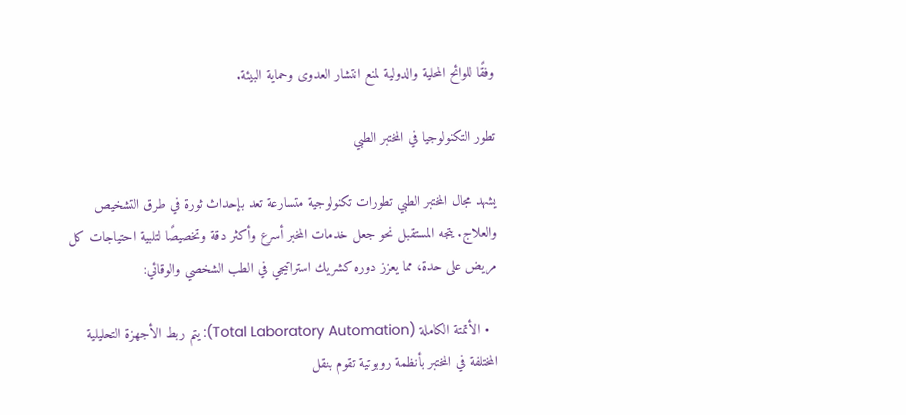وفقًا للوائح المحلية والدولية لمنع انتشار العدوى وحماية البيئة.

تطور التكنولوجيا في المختبر الطبي

يشهد مجال المختبر الطبي تطورات تكنولوجية متسارعة تعد بإحداث ثورة في طرق التشخيص والعلاج. يتجه المستقبل نحو جعل خدمات المخبر أسرع وأكثر دقة وتخصيصًا لتلبية احتياجات كل مريض على حدة، مما يعزز دوره كشريك استراتيجي في الطب الشخصي والوقائي:

  • الأتمتة الكاملة (Total Laboratory Automation): يتم ربط الأجهزة التحليلية المختلفة في المختبر بأنظمة روبوتية تقوم بنقل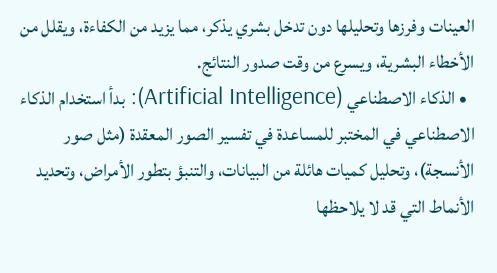العينات وفرزها وتحليلها دون تدخل بشري يذكر، مما يزيد من الكفاءة، ويقلل من الأخطاء البشرية، ويسرع من وقت صدور النتائج.
  • الذكاء الاصطناعي (Artificial Intelligence): بدأ استخدام الذكاء الاصطناعي في المختبر للمساعدة في تفسير الصور المعقدة (مثل صور الأنسجة)، وتحليل كميات هائلة من البيانات، والتنبؤ بتطور الأمراض، وتحديد الأنماط التي قد لا يلاحظها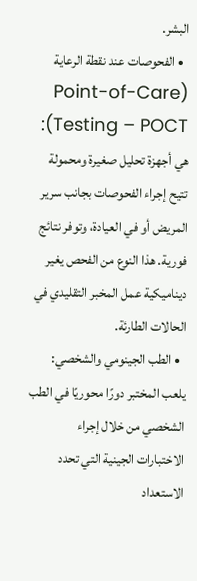البشر.
  • الفحوصات عند نقطة الرعاية (Point-of-Care Testing – POCT): هي أجهزة تحليل صغيرة ومحمولة تتيح إجراء الفحوصات بجانب سرير المريض أو في العيادة، وتوفر نتائج فورية. هذا النوع من الفحص يغير ديناميكية عمل المخبر التقليدي في الحالات الطارئة.
  • الطب الجينومي والشخصي: يلعب المختبر دورًا محوريًا في الطب الشخصي من خلال إجراء الاختبارات الجينية التي تحدد الاستعداد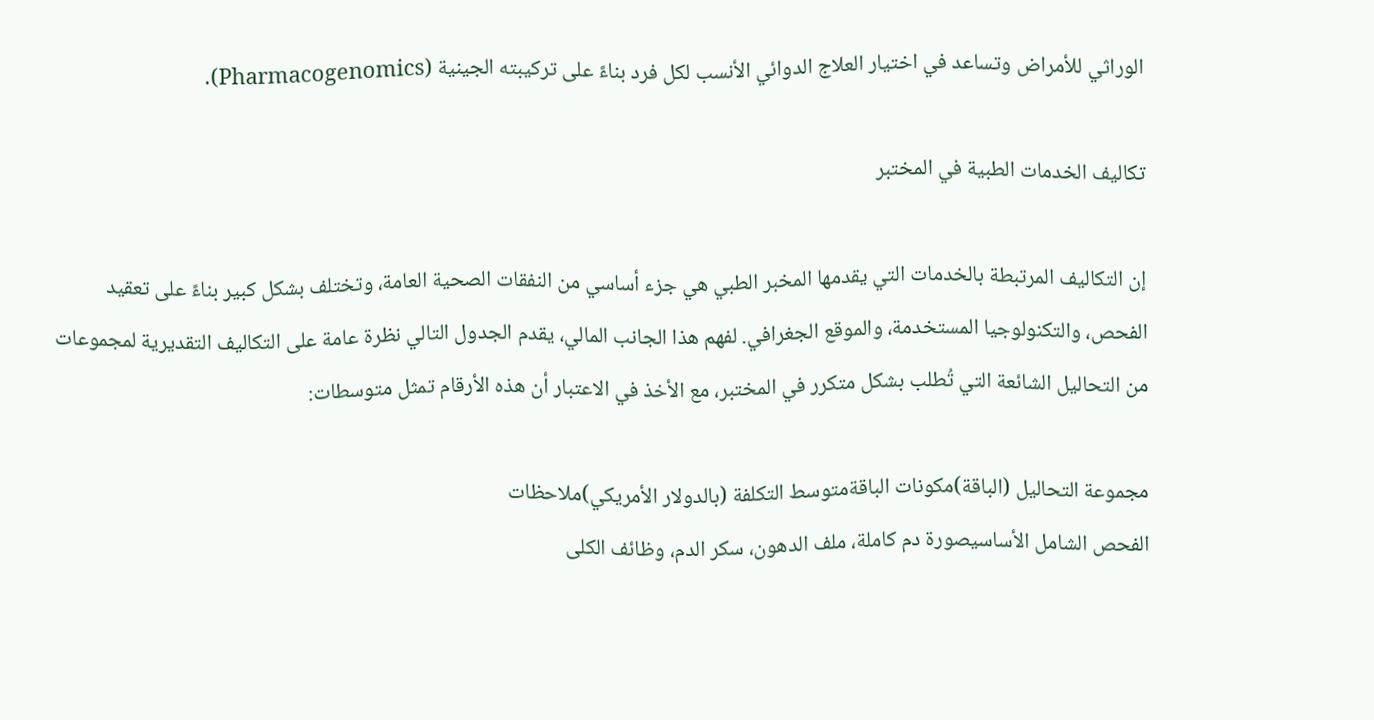الوراثي للأمراض وتساعد في اختيار العلاج الدوائي الأنسب لكل فرد بناءً على تركيبته الجينية (Pharmacogenomics).

تكاليف الخدمات الطبية في المختبر

إن التكاليف المرتبطة بالخدمات التي يقدمها المخبر الطبي هي جزء أساسي من النفقات الصحية العامة، وتختلف بشكل كبير بناءً على تعقيد الفحص، والتكنولوجيا المستخدمة، والموقع الجغرافي. لفهم هذا الجانب المالي، يقدم الجدول التالي نظرة عامة على التكاليف التقديرية لمجموعات من التحاليل الشائعة التي تُطلب بشكل متكرر في المختبر، مع الأخذ في الاعتبار أن هذه الأرقام تمثل متوسطات:

مجموعة التحاليل (الباقة)مكونات الباقةمتوسط التكلفة (بالدولار الأمريكي)ملاحظات
الفحص الشامل الأساسيصورة دم كاملة، ملف الدهون، سكر الدم، وظائف الكلى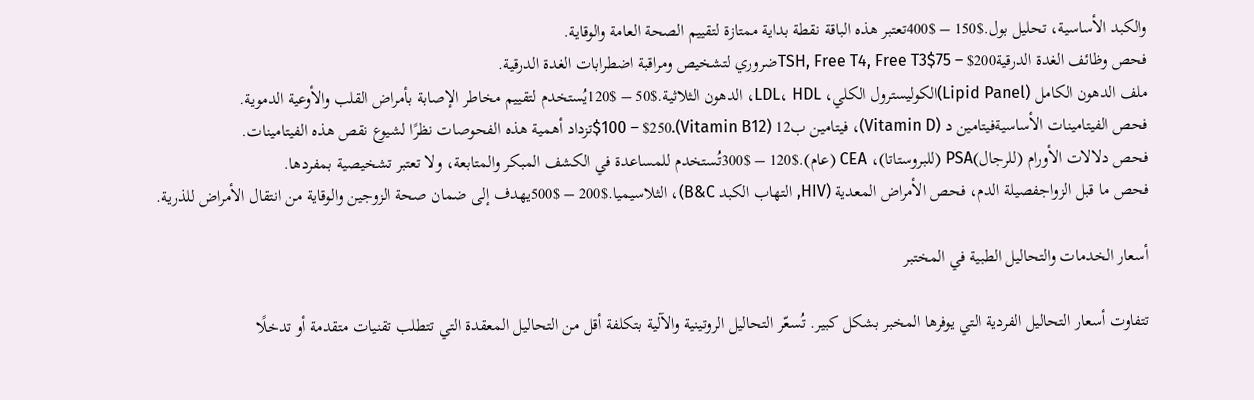والكبد الأساسية، تحليل بول.$150 – $400تعتبر هذه الباقة نقطة بداية ممتازة لتقييم الصحة العامة والوقاية.
فحص وظائف الغدة الدرقيةTSH, Free T4, Free T3$75 – $200ضروري لتشخيص ومراقبة اضطرابات الغدة الدرقية.
ملف الدهون الكامل (Lipid Panel)الكوليسترول الكلي، LDL، HDL، الدهون الثلاثية.$50 – $120يُستخدم لتقييم مخاطر الإصابة بأمراض القلب والأوعية الدموية.
فحص الفيتامينات الأساسيةفيتامين د (Vitamin D)، فيتامين ب12 (Vitamin B12).$100 – $250تزداد أهمية هذه الفحوصات نظرًا لشيوع نقص هذه الفيتامينات.
فحص دلالات الأورام (للرجال)PSA (للبروستاتا)، CEA (عام).$120 – $300تُستخدم للمساعدة في الكشف المبكر والمتابعة، ولا تعتبر تشخيصية بمفردها.
فحص ما قبل الزواجفصيلة الدم، فحص الأمراض المعدية (HIV, التهاب الكبد B&C)، الثلاسيميا.$200 – $500يهدف إلى ضمان صحة الزوجين والوقاية من انتقال الأمراض للذرية.

أسعار الخدمات والتحاليل الطبية في المختبر

تتفاوت أسعار التحاليل الفردية التي يوفرها المخبر بشكل كبير. تُسعّر التحاليل الروتينية والآلية بتكلفة أقل من التحاليل المعقدة التي تتطلب تقنيات متقدمة أو تدخلًا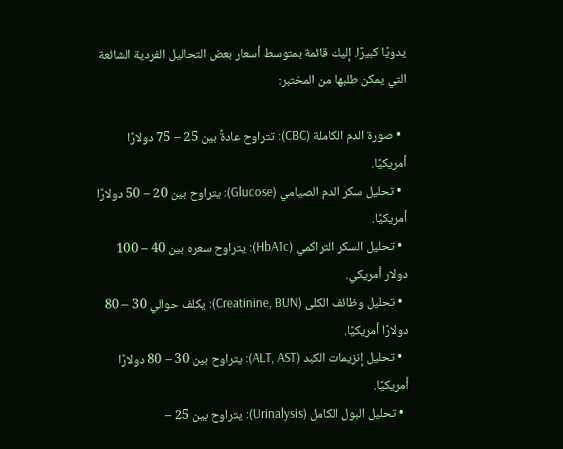يدويًا كبيرًا. إليك قائمة بمتوسط أسعار بعض التحاليل الفردية الشائعة التي يمكن طلبها من المختبر:

  • صورة الدم الكاملة (CBC): تتراوح عادةً بين 25 – 75 دولارًا أمريكيًا.
  • تحليل سكر الدم الصيامي (Glucose): يتراوح بين 20 – 50 دولارًا أمريكيًا.
  • تحليل السكر التراكمي (HbA1c): يتراوح سعره بين 40 – 100 دولار أمريكي.
  • تحليل وظائف الكلى (Creatinine, BUN): يكلف حوالي 30 – 80 دولارًا أمريكيًا.
  • تحليل إنزيمات الكبد (ALT, AST): يتراوح بين 30 – 80 دولارًا أمريكيًا.
  • تحليل البول الكامل (Urinalysis): يتراوح بين 25 –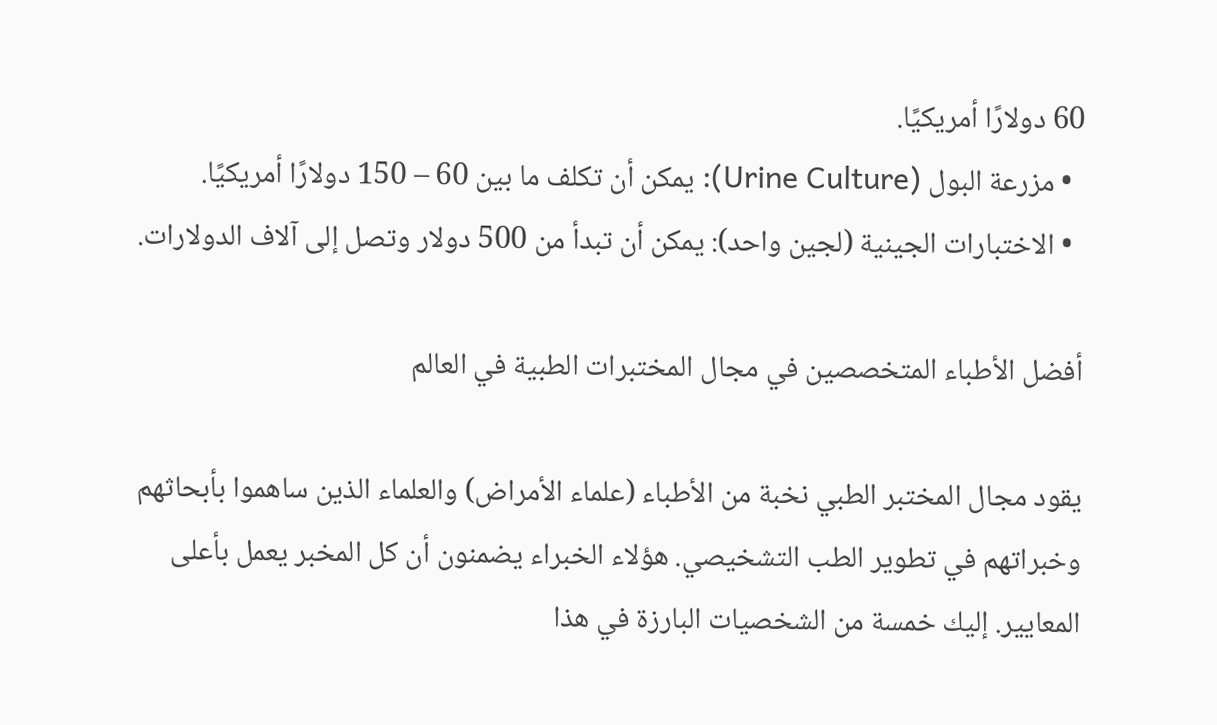60 دولارًا أمريكيًا.
  • مزرعة البول (Urine Culture): يمكن أن تكلف ما بين 60 – 150 دولارًا أمريكيًا.
  • الاختبارات الجينية (لجين واحد): يمكن أن تبدأ من 500 دولار وتصل إلى آلاف الدولارات.

أفضل الأطباء المتخصصين في مجال المختبرات الطبية في العالم

يقود مجال المختبر الطبي نخبة من الأطباء (علماء الأمراض) والعلماء الذين ساهموا بأبحاثهم وخبراتهم في تطوير الطب التشخيصي. هؤلاء الخبراء يضمنون أن كل المخبر يعمل بأعلى المعايير. إليك خمسة من الشخصيات البارزة في هذا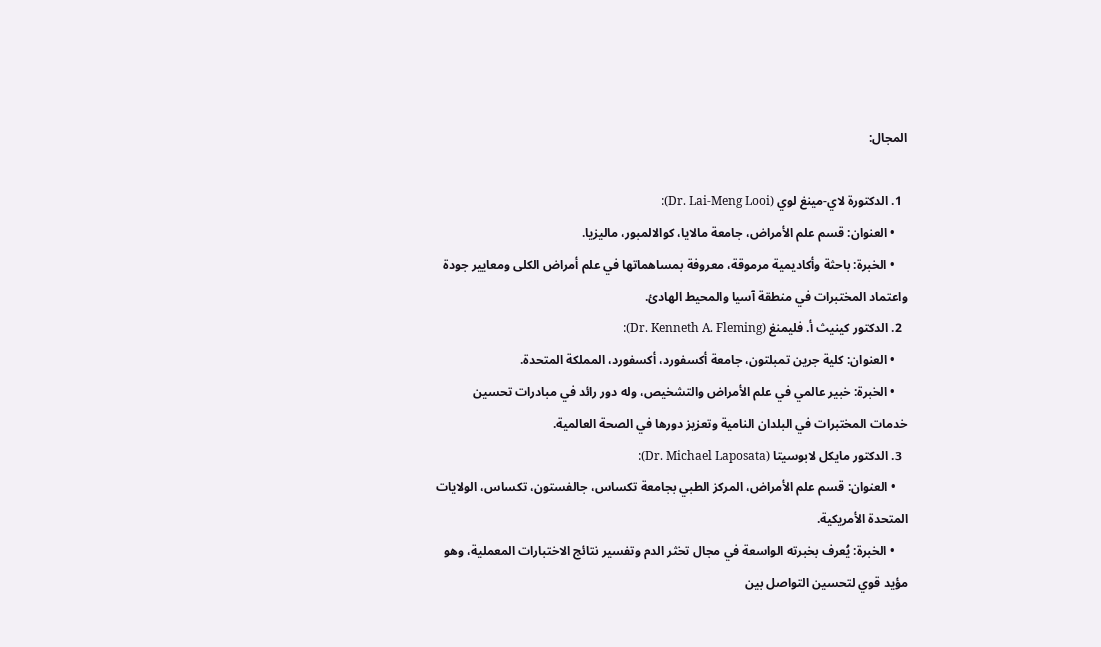المجال:

  1. الدكتورة لاي-مينغ لوي (Dr. Lai-Meng Looi):
    • العنوان: قسم علم الأمراض، جامعة مالايا، كوالالمبور، ماليزيا.
    • الخبرة: باحثة وأكاديمية مرموقة، معروفة بمساهماتها في علم أمراض الكلى ومعايير جودة واعتماد المختبرات في منطقة آسيا والمحيط الهادئ.
  2. الدكتور كينيث أ. فليمنغ (Dr. Kenneth A. Fleming):
    • العنوان: كلية جرين تمبلتون، جامعة أكسفورد، أكسفورد، المملكة المتحدة.
    • الخبرة: خبير عالمي في علم الأمراض والتشخيص، وله دور رائد في مبادرات تحسين خدمات المختبرات في البلدان النامية وتعزيز دورها في الصحة العالمية.
  3. الدكتور مايكل لابوسيتا (Dr. Michael Laposata):
    • العنوان: قسم علم الأمراض، المركز الطبي بجامعة تكساس، جالفستون، تكساس، الولايات المتحدة الأمريكية.
    • الخبرة: يُعرف بخبرته الواسعة في مجال تخثر الدم وتفسير نتائج الاختبارات المعملية، وهو مؤيد قوي لتحسين التواصل بين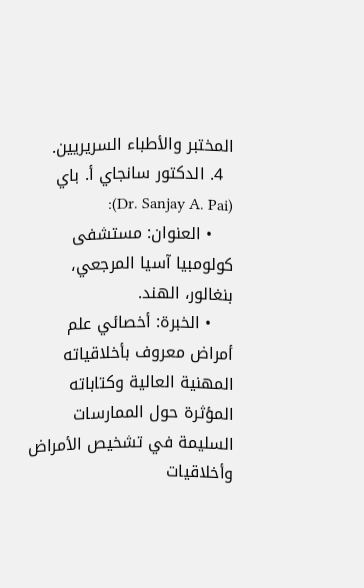المختبر والأطباء السريريين.
  4. الدكتور سانجاي أ. باي (Dr. Sanjay A. Pai):
    • العنوان: مستشفى كولومبيا آسيا المرجعي، بنغالور، الهند.
    • الخبرة: أخصائي علم أمراض معروف بأخلاقياته المهنية العالية وكتاباته المؤثرة حول الممارسات السليمة في تشخيص الأمراض وأخلاقيات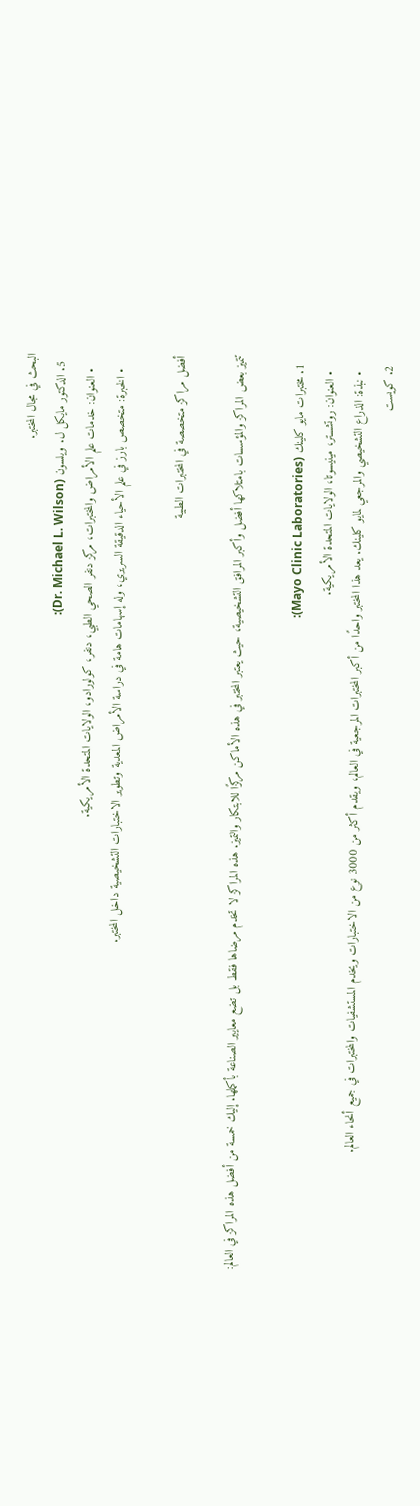البحث في مجال المختبر.
  5. الدكتور مايكل ل. ويلسون (Dr. Michael L. Wilson):
    • العنوان: خدمات علم الأمراض والمختبرات، مركز دنفر الصحي الطبي، دنفر، كولورادو، الولايات المتحدة الأمريكية.
    • الخبرة: متخصص بارز في علم الأحياء الدقيقة السريري، وله إسهامات هامة في دراسة الأمراض المعدية وتطوير الاختبارات التشخيصية داخل المختبر.

أفضل مراكز متخصصة في المختبرات الطبية

تتميز بعض المراكز والمؤسسات بامتلاكها أفضل وأكبر المرافق التشخيصية، حيث يعتبر المختبر في هذه الأماكن مركزًا للابتكار والتميز. هذه المراكز لا تخدم مرضاها فقط بل تضع معايير الصناعة بأكملها. إليك خمسة من أفضل هذه المراكز في العالم:

  1. مختبرات مايو كلينك (Mayo Clinic Laboratories):
    • العنوان: روتشستر، مينيسوتا، الولايات المتحدة الأمريكية.
    • نبذة: الذراع التشخيصي والمرجعي لمايو كلينك. يعد هذا المختبر واحدًا من أكبر المختبرات المرجعية في العالم، ويقدم أكثر من 3000 نوع من الاختبارات ويخدم المستشفيات والمختبرات في جميع أنحاء العالم.
  2. كويست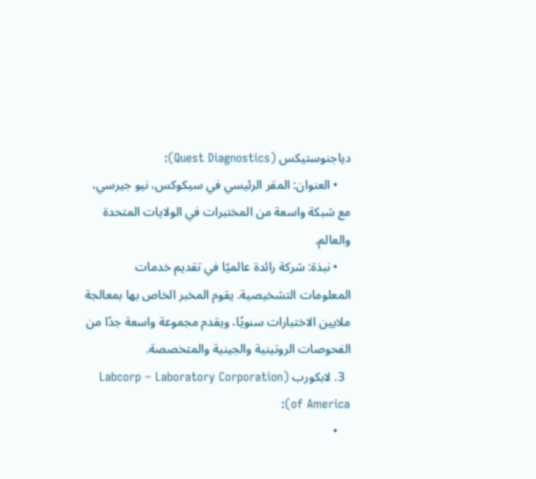دياجنوستيكس (Quest Diagnostics):
    • العنوان: المقر الرئيسي في سيكوكس، نيو جيرسي، مع شبكة واسعة من المختبرات في الولايات المتحدة والعالم.
    • نبذة: شركة رائدة عالميًا في تقديم خدمات المعلومات التشخيصية. يقوم المخبر الخاص بها بمعالجة ملايين الاختبارات سنويًا، ويقدم مجموعة واسعة جدًا من الفحوصات الروتينية والجينية والمتخصصة.
  3. لابكورب (Labcorp – Laboratory Corporation of America):
    •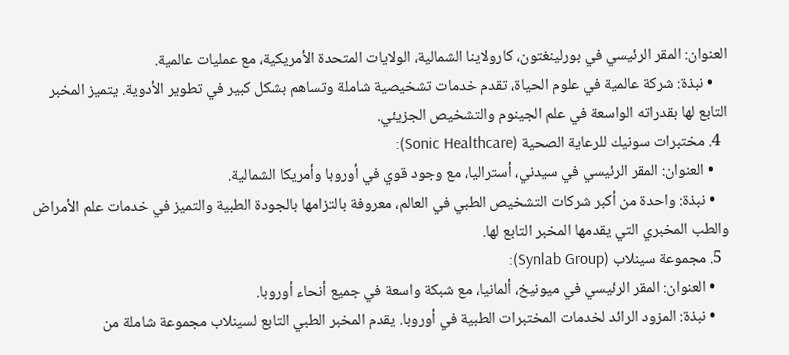العنوان: المقر الرئيسي في بورلينغتون، كارولاينا الشمالية، الولايات المتحدة الأمريكية، مع عمليات عالمية.
    • نبذة: شركة عالمية في علوم الحياة، تقدم خدمات تشخيصية شاملة وتساهم بشكل كبير في تطوير الأدوية. يتميز المخبر التابع لها بقدراته الواسعة في علم الجينوم والتشخيص الجزيئي.
  4. مختبرات سونيك للرعاية الصحية (Sonic Healthcare):
    • العنوان: المقر الرئيسي في سيدني، أستراليا، مع وجود قوي في أوروبا وأمريكا الشمالية.
    • نبذة: واحدة من أكبر شركات التشخيص الطبي في العالم، معروفة بالتزامها بالجودة الطبية والتميز في خدمات علم الأمراض والطب المخبري التي يقدمها المخبر التابع لها.
  5. مجموعة سينلاب (Synlab Group):
    • العنوان: المقر الرئيسي في ميونيخ، ألمانيا، مع شبكة واسعة في جميع أنحاء أوروبا.
    • نبذة: المزود الرائد لخدمات المختبرات الطبية في أوروبا. يقدم المخبر الطبي التابع لسينلاب مجموعة شاملة من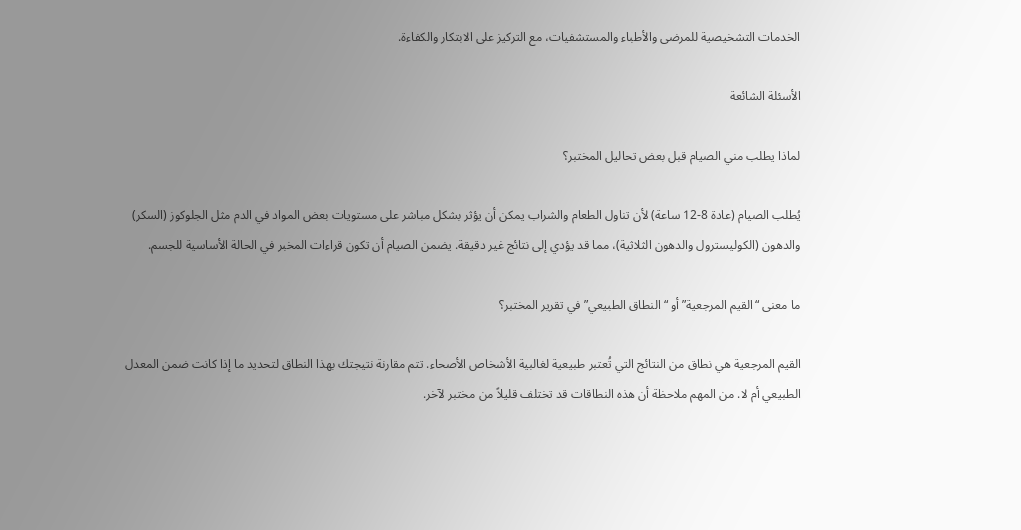الخدمات التشخيصية للمرضى والأطباء والمستشفيات، مع التركيز على الابتكار والكفاءة.

الأسئلة الشائعة

لماذا يطلب مني الصيام قبل بعض تحاليل المختبر؟

يُطلب الصيام (عادة 8-12 ساعة) لأن تناول الطعام والشراب يمكن أن يؤثر بشكل مباشر على مستويات بعض المواد في الدم مثل الجلوكوز (السكر) والدهون (الكوليسترول والدهون الثلاثية)، مما قد يؤدي إلى نتائج غير دقيقة. يضمن الصيام أن تكون قراءات المخبر في الحالة الأساسية للجسم.

ما معنى “القيم المرجعية” أو “النطاق الطبيعي” في تقرير المختبر؟

القيم المرجعية هي نطاق من النتائج التي تُعتبر طبيعية لغالبية الأشخاص الأصحاء. تتم مقارنة نتيجتك بهذا النطاق لتحديد ما إذا كانت ضمن المعدل الطبيعي أم لا. من المهم ملاحظة أن هذه النطاقات قد تختلف قليلاً من مختبر لآخر.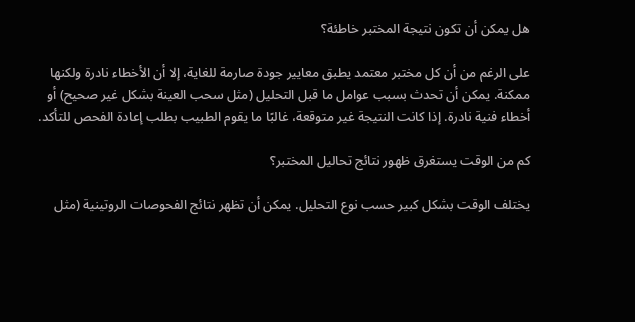هل يمكن أن تكون نتيجة المختبر خاطئة؟

على الرغم من أن كل مختبر معتمد يطبق معايير جودة صارمة للغاية، إلا أن الأخطاء نادرة ولكنها ممكنة. يمكن أن تحدث بسبب عوامل ما قبل التحليل (مثل سحب العينة بشكل غير صحيح) أو أخطاء فنية نادرة. إذا كانت النتيجة غير متوقعة، غالبًا ما يقوم الطبيب بطلب إعادة الفحص للتأكد.

كم من الوقت يستغرق ظهور نتائج تحاليل المختبر؟

يختلف الوقت بشكل كبير حسب نوع التحليل. يمكن أن تظهر نتائج الفحوصات الروتينية (مثل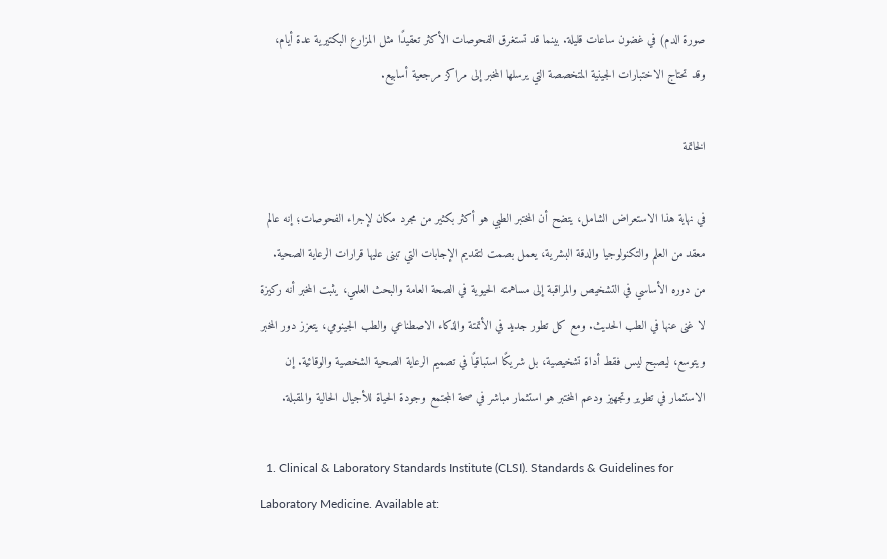صورة الدم) في غضون ساعات قليلة. بينما قد تستغرق الفحوصات الأكثر تعقيدًا مثل المزارع البكتيرية عدة أيام، وقد تحتاج الاختبارات الجينية المتخصصة التي يرسلها المخبر إلى مراكز مرجعية أسابيع.

الخاتمة

في نهاية هذا الاستعراض الشامل، يتضح أن المختبر الطبي هو أكثر بكثير من مجرد مكان لإجراء الفحوصات؛ إنه عالم معقد من العلم والتكنولوجيا والدقة البشرية، يعمل بصمت لتقديم الإجابات التي تبنى عليها قرارات الرعاية الصحية. من دوره الأساسي في التشخيص والمراقبة إلى مساهمته الحيوية في الصحة العامة والبحث العلمي، يثبت المخبر أنه ركيزة لا غنى عنها في الطب الحديث. ومع كل تطور جديد في الأتمتة والذكاء الاصطناعي والطب الجينومي، يتعزز دور المخبر ويتوسع، ليصبح ليس فقط أداة تشخيصية، بل شريكًا استباقيًا في تصميم الرعاية الصحية الشخصية والوقائية. إن الاستثمار في تطوير وتجهيز ودعم المختبر هو استثمار مباشر في صحة المجتمع وجودة الحياة للأجيال الحالية والمقبلة.

  1. Clinical & Laboratory Standards Institute (CLSI). Standards & Guidelines for Laboratory Medicine. Available at: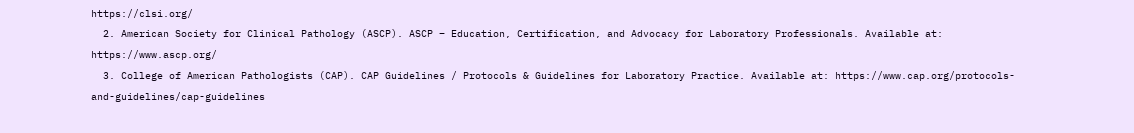https://clsi.org/
  2. American Society for Clinical Pathology (ASCP). ASCP – Education, Certification, and Advocacy for Laboratory Professionals. Available at: https://www.ascp.org/
  3. College of American Pathologists (CAP). CAP Guidelines / Protocols & Guidelines for Laboratory Practice. Available at: https://www.cap.org/protocols-and-guidelines/cap-guidelines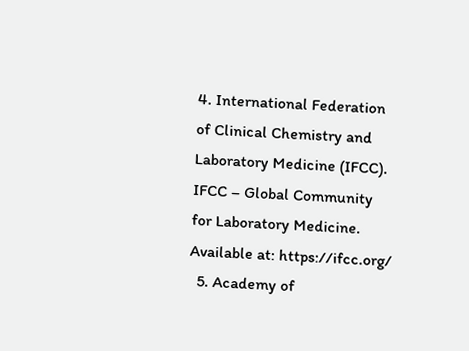4. International Federation of Clinical Chemistry and Laboratory Medicine (IFCC). IFCC – Global Community for Laboratory Medicine. Available at: https://ifcc.org/
  5. Academy of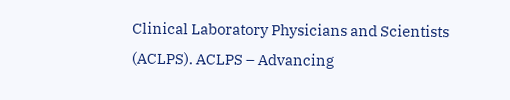Clinical Laboratory Physicians and Scientists (ACLPS). ACLPS – Advancing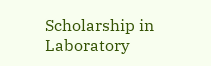Scholarship in Laboratory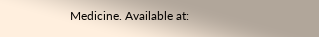Medicine. Available at: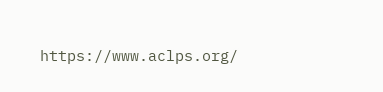https://www.aclps.org/